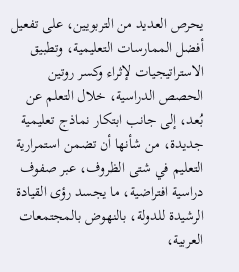يحرص العديد من التربويين، على تفعيل أفضل الممارسات التعليمية، وتطبيق الاستراتيجيات لإثراء وكسر روتين الحصص الدراسية، خلال التعلم عن بُعد، إلى جانب ابتكار نماذج تعليمية جديدة، من شأنها أن تضمن استمرارية التعليم في شتى الظروف، عبر صفوف دراسية افتراضية، ما يجسد رؤى القيادة الرشيدة للدولة، بالنهوض بالمجتمعات العربية،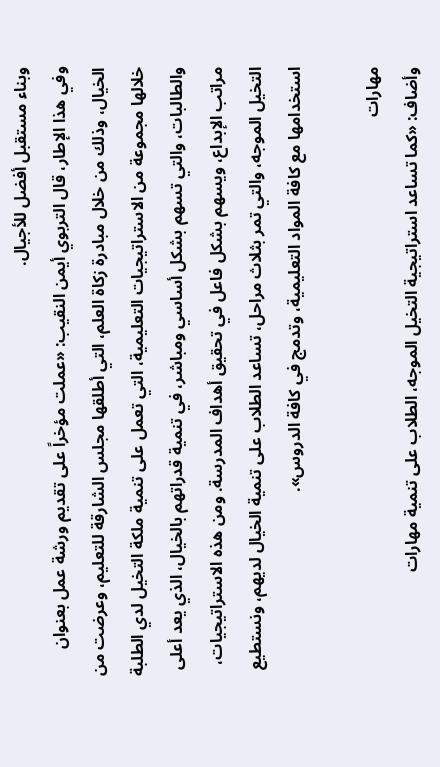وبناء مستقبل أفضل للأجيال.
وفي هذا الإطار، قال التربوي أيمن النقيب: «عملت مؤخراً على تقديم ورشة عمل بعنوان الخيال، وذلك من خلال مبادرة زكاة العلم، التي أطلقها مجلس الشارقة للتعليم، وعرضت من خلالها مجموعة من الاستراتيجيات التعليمية، التي تعمل على تنمية ملكة التخيل لدي الطلبة والطالبات، والتي تسهم بشكل أساسي ومباشر، في تنمية قدراتهم بالخيال، الذي يعد أعلى مراتب الإبداع، ويسهم بشكل فاعل في تحقيق أهداف المدرسة. ومن هذه الاستراتيجيات، التخيل الموجه، والتي تمر بثلاث مراحل، تساعد الطلاب على تنمية الخيال لديهم، ونستطيع استخدامها مع كافة المواد التعليمية، وتدمج في كافة الدروس».

مهارات
وأضاف: «كما تساعد استراتيجية التخيل الموجه، الطلاب على تنمية مهارات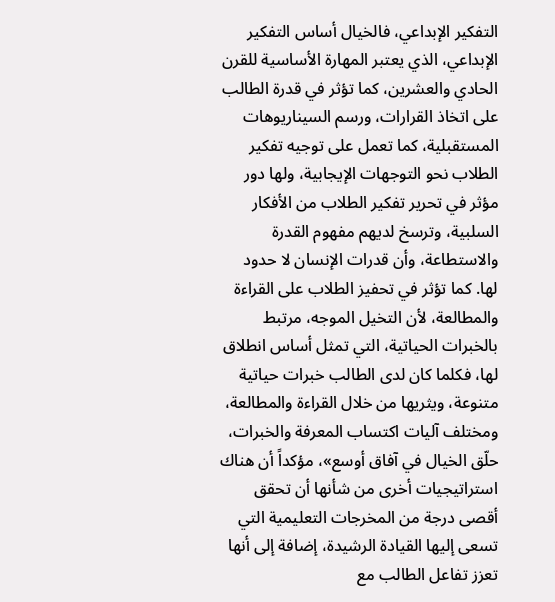التفكير الإبداعي، فالخيال أساس التفكير الإبداعي، الذي يعتبر المهارة الأساسية للقرن الحادي والعشرين، كما تؤثر في قدرة الطالب على اتخاذ القرارات، ورسم السيناريوهات المستقبلية، كما تعمل على توجيه تفكير الطلاب نحو التوجهات الإيجابية، ولها دور مؤثر في تحرير تفكير الطلاب من الأفكار السلبية، وترسخ لديهم مفهوم القدرة والاستطاعة، وأن قدرات الإنسان لا حدود لها. كما تؤثر في تحفيز الطلاب على القراءة والمطالعة، لأن التخيل الموجه، مرتبط بالخبرات الحياتية، التي تمثل أساس انطلاق لها، فكلما كان لدى الطالب خبرات حياتية متنوعة، ويثريها من خلال القراءة والمطالعة، ومختلف آليات اكتساب المعرفة والخبرات، حلّق الخيال في آفاق أوسع»، مؤكداً أن هناك استراتيجيات أخرى من شأنها أن تحقق أقصى درجة من المخرجات التعليمية التي تسعى إليها القيادة الرشيدة، إضافة إلى أنها تعزز تفاعل الطالب مع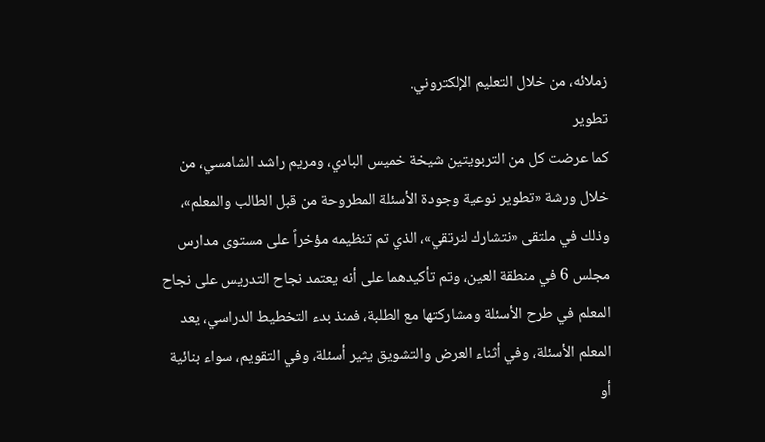زملائه، من خلال التعليم الإلكتروني.
تطوير
كما عرضت كل من التربويتين شيخة خميس البادي، ومريم راشد الشامسي، من خلال ورشة «تطوير نوعية وجودة الأسئلة المطروحة من قبل الطالب والمعلم»، وذلك في ملتقى «نتشارك لنرتقي»، الذي تم تنظيمه مؤخراً على مستوى مدارس مجلس 6 في منطقة العين، وتم تأكيدهما على أنه يعتمد نجاح التدريس على نجاح المعلم في طرح الأسئلة ومشاركتها مع الطلبة، فمنذ بدء التخطيط الدراسي، يعد المعلم الأسئلة، وفي أثناء العرض والتشويق يثير أسئلة، وفي التقويم، سواء بنائية أو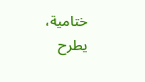ختامية، يطرح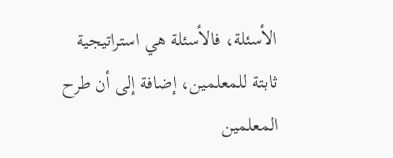الأسئلة، فالأسئلة هي استراتيجية ثابتة للمعلمين، إضافة إلى أن طرح المعلمين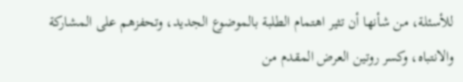للأسئلة، من شأنها أن تثير اهتمام الطلبة بالموضوع الجديد، وتحفزهم على المشاركة والانتباه، وكسر روتين العرض المقدم من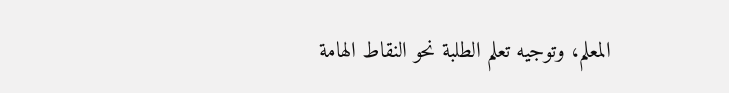المعلم، وتوجيه تعلم الطلبة نحو النقاط الهامة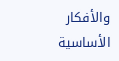والأفكار الأساسية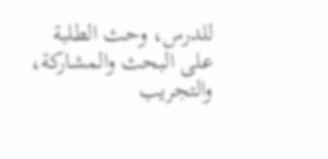للدرس، وحث الطلبة على البحث والمشاركة، والتجريب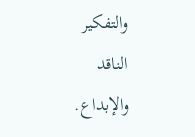والتفكير الناقد والإبداع.